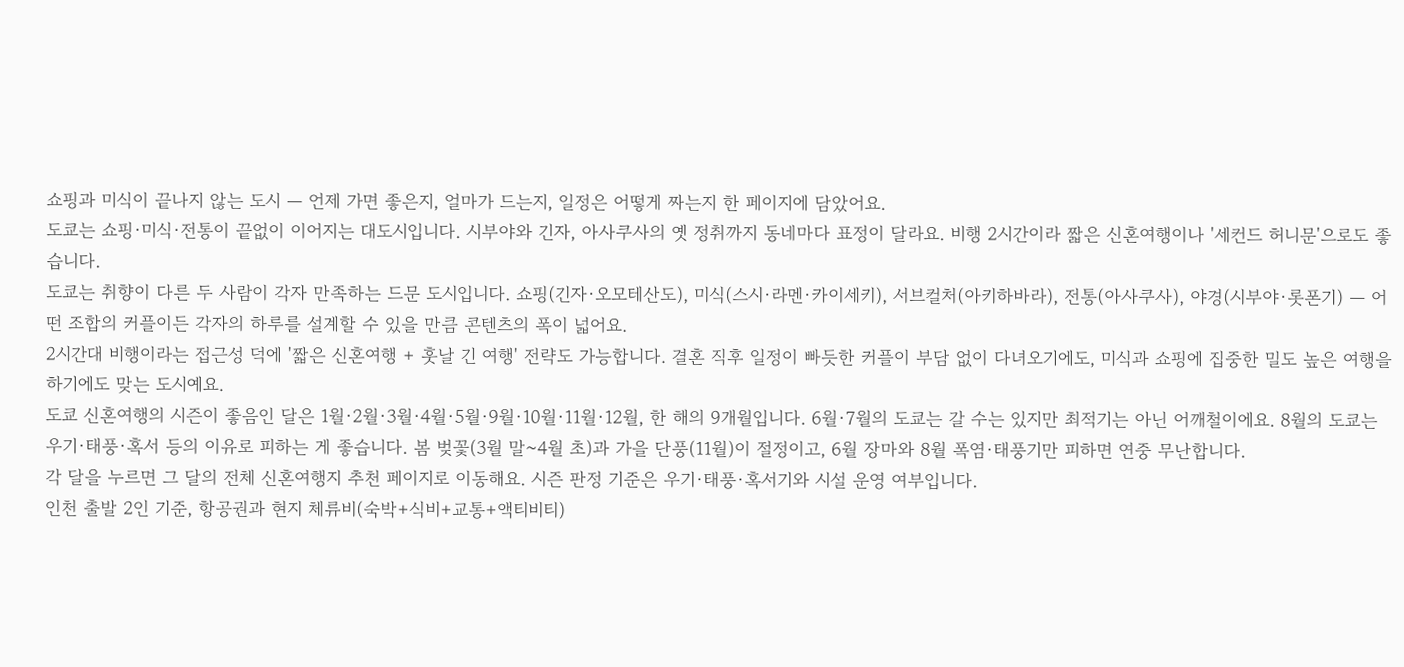쇼핑과 미식이 끝나지 않는 도시 — 언제 가면 좋은지, 얼마가 드는지, 일정은 어떻게 짜는지 한 페이지에 담았어요.
도쿄는 쇼핑·미식·전통이 끝없이 이어지는 대도시입니다. 시부야와 긴자, 아사쿠사의 옛 정취까지 동네마다 표정이 달라요. 비행 2시간이라 짧은 신혼여행이나 '세컨드 허니문'으로도 좋습니다.
도쿄는 취향이 다른 두 사람이 각자 만족하는 드문 도시입니다. 쇼핑(긴자·오모테산도), 미식(스시·라멘·카이세키), 서브컬처(아키하바라), 전통(아사쿠사), 야경(시부야·롯폰기) — 어떤 조합의 커플이든 각자의 하루를 설계할 수 있을 만큼 콘텐츠의 폭이 넓어요.
2시간대 비행이라는 접근성 덕에 '짧은 신혼여행 + 훗날 긴 여행' 전략도 가능합니다. 결혼 직후 일정이 빠듯한 커플이 부담 없이 다녀오기에도, 미식과 쇼핑에 집중한 밀도 높은 여행을 하기에도 맞는 도시예요.
도쿄 신혼여행의 시즌이 좋음인 달은 1월·2월·3월·4월·5월·9월·10월·11월·12월, 한 해의 9개월입니다. 6월·7월의 도쿄는 갈 수는 있지만 최적기는 아닌 어깨철이에요. 8월의 도쿄는 우기·태풍·혹서 등의 이유로 피하는 게 좋습니다. 봄 벚꽃(3월 말~4월 초)과 가을 단풍(11월)이 절정이고, 6월 장마와 8월 폭염·태풍기만 피하면 연중 무난합니다.
각 달을 누르면 그 달의 전체 신혼여행지 추천 페이지로 이동해요. 시즌 판정 기준은 우기·태풍·혹서기와 시설 운영 여부입니다.
인천 출발 2인 기준, 항공권과 현지 체류비(숙박+식비+교통+액티비티)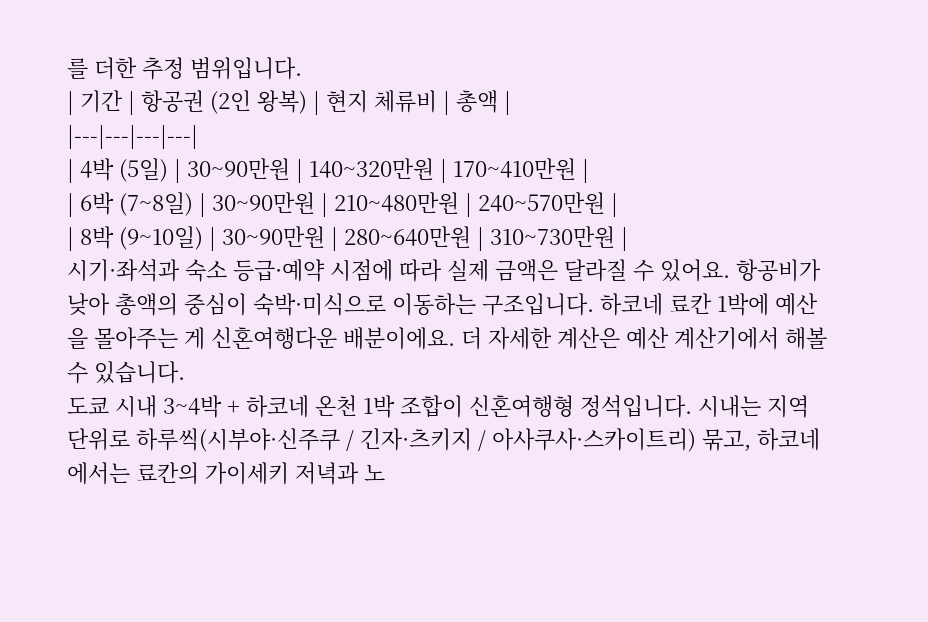를 더한 추정 범위입니다.
| 기간 | 항공권 (2인 왕복) | 현지 체류비 | 총액 |
|---|---|---|---|
| 4박 (5일) | 30~90만원 | 140~320만원 | 170~410만원 |
| 6박 (7~8일) | 30~90만원 | 210~480만원 | 240~570만원 |
| 8박 (9~10일) | 30~90만원 | 280~640만원 | 310~730만원 |
시기·좌석과 숙소 등급·예약 시점에 따라 실제 금액은 달라질 수 있어요. 항공비가 낮아 총액의 중심이 숙박·미식으로 이동하는 구조입니다. 하코네 료칸 1박에 예산을 몰아주는 게 신혼여행다운 배분이에요. 더 자세한 계산은 예산 계산기에서 해볼 수 있습니다.
도쿄 시내 3~4박 + 하코네 온천 1박 조합이 신혼여행형 정석입니다. 시내는 지역 단위로 하루씩(시부야·신주쿠 / 긴자·츠키지 / 아사쿠사·스카이트리) 묶고, 하코네에서는 료칸의 가이세키 저녁과 노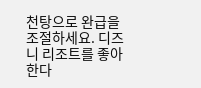천탕으로 완급을 조절하세요. 디즈니 리조트를 좋아한다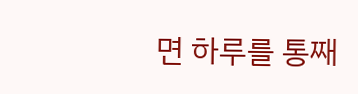면 하루를 통째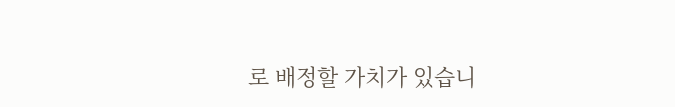로 배정할 가치가 있습니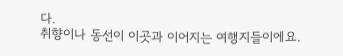다.
취향이나 동선이 이곳과 이어지는 여행지들이에요.